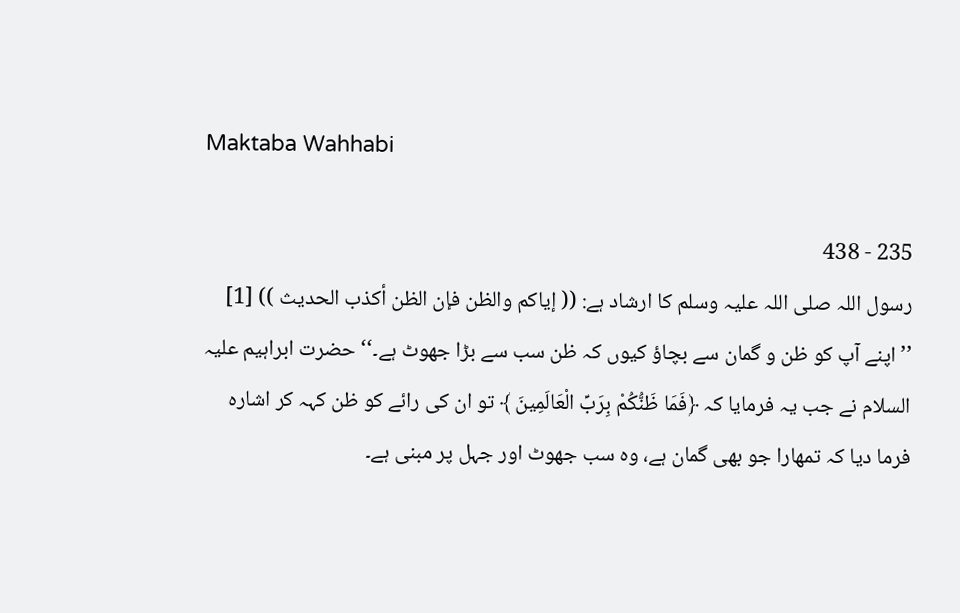Maktaba Wahhabi

235 - 438
رسول اللہ صلی اللہ علیہ وسلم کا ارشاد ہے: (( إیاکم والظن فإن الظن أکذب الحدیث )) [1] ’’اپنے آپ کو ظن و گمان سے بچاؤ کیوں کہ ظن سب سے بڑا جھوٹ ہے۔‘‘ حضرت ابراہیم علیہ السلام نے جب یہ فرمایا کہ ﴿فَمَا ظَنُّكُمْ بِرَبِّ الْعَالَمِينَ ﴾ تو ان کی رائے کو ظن کہہ کر اشارہ فرما دیا کہ تمھارا جو بھی گمان ہے، وہ سب جھوٹ اور جہل پر مبنی ہے۔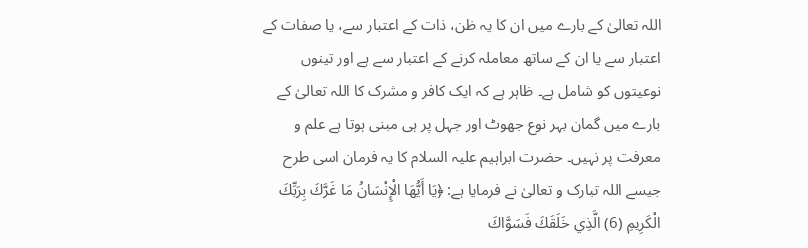اللہ تعالیٰ کے بارے میں ان کا یہ ظن، ذات کے اعتبار سے، یا صفات کے اعتبار سے یا ان کے ساتھ معاملہ کرنے کے اعتبار سے ہے اور تینوں نوعیتوں کو شامل ہے۔ ظاہر ہے کہ ایک کافر و مشرک کا اللہ تعالیٰ کے بارے میں گمان بہر نوع جھوٹ اور جہل پر ہی مبنی ہوتا ہے علم و معرفت پر نہیں۔ حضرت ابراہیم علیہ السلام کا یہ فرمان اسی طرح جیسے اللہ تبارک و تعالیٰ نے فرمایا ہے: ﴿يَا أَيُّهَا الْإِنْسَانُ مَا غَرَّكَ بِرَبِّكَ الْكَرِيمِ (6) الَّذِي خَلَقَكَ فَسَوَّاكَ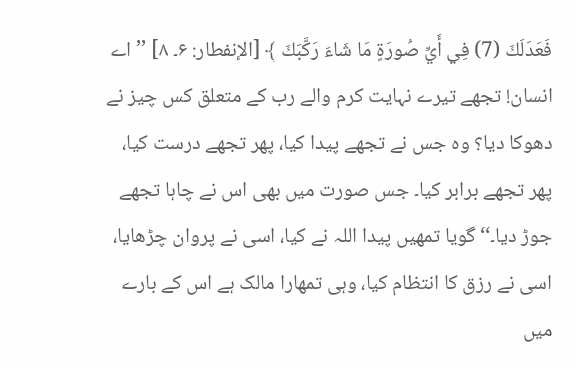فَعَدَلَكَ (7) فِي أَيِّ صُورَةٍ مَا شَاءَ رَكَّبَكَ ﴾ [الإنفطار: ۶۔ ۸] ’’اے انسان! تجھے تیرے نہایت کرم والے رب کے متعلق کس چیز نے دھوکا دیا؟ وہ جس نے تجھے پیدا کیا، پھر تجھے درست کیا، پھر تجھے برابر کیا۔ جس صورت میں بھی اس نے چاہا تجھے جوڑ دیا۔‘‘ گویا تمھیں پیدا اللہ نے کیا، اسی نے پروان چڑھایا، اسی نے رزق کا انتظام کیا، وہی تمھارا مالک ہے اس کے بارے میں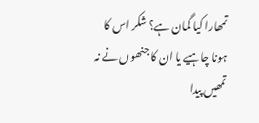تمھارا کیا گمان ہے؟ شکر اس کا ہونا چاہیے یا ان کا جنھوں نے نہ تمھیں پیدا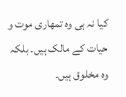کیا نہ ہی وہ تمھاری موت و حیات کے مالک ہیں۔ بلکہ وہ مخلوق ہیں۔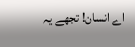اے انسان! تجھے یہ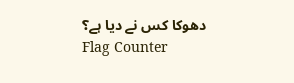دھوکا کس نے دیا ہے؟
Flag Counter